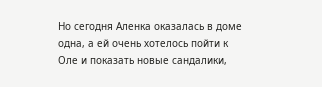Но сегодня Аленка оказалась в доме одна, а ей очень хотелось пойти к Оле и показать новые сандалики,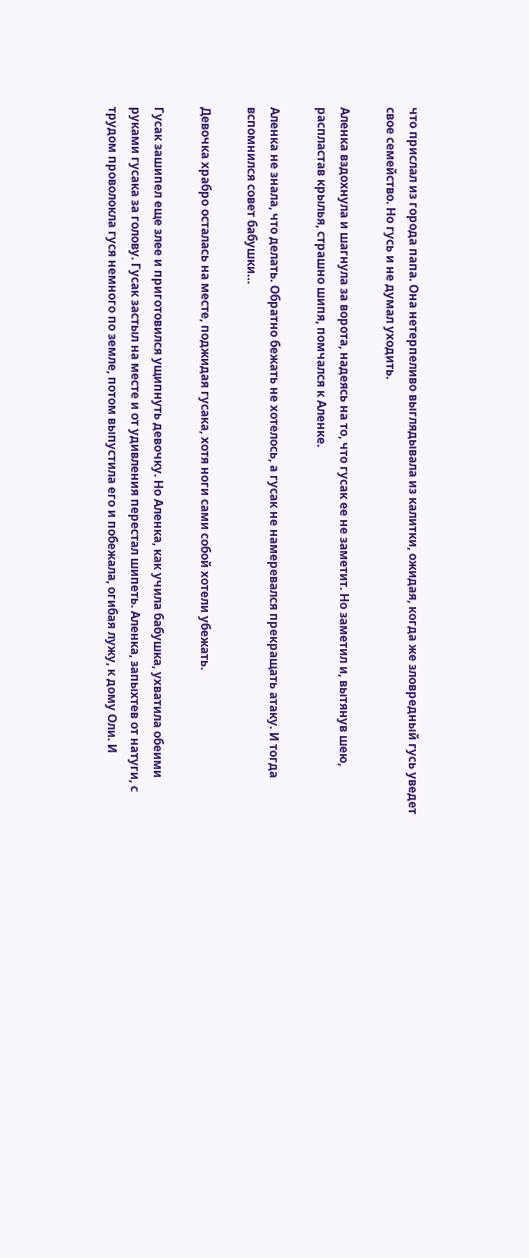что прислал из города папа. Она нетерпеливо выглядывала из калитки, ожидая, когда же зловредный гусь уведет свое семейство. Но гусь и не думал уходить.

Аленка вздохнула и шагнула за ворота, надеясь на то, что гусак ее не заметит. Но заметил и, вытянув шею, распластав крылья, страшно шипя, помчался к Аленке.

Аленка не знала, что делать. Обратно бежать не хотелось, а гусак не намеревался прекращать атаку. И тогда вспомнился совет бабушки…

Девочка храбро осталась на месте, поджидая гусака, хотя ноги сами собой хотели убежать.

Гусак зашипел еще злее и приготовился ущипнуть девочку. Но Аленка, как учила бабушка, ухватила обеими руками гусака за голову. Гусак застыл на месте и от удивления перестал шипеть. Аленка, запыхтев от натуги, с трудом проволокла гуся немного по земле, потом выпустила его и побежала, огибая лужу, к дому Оли. И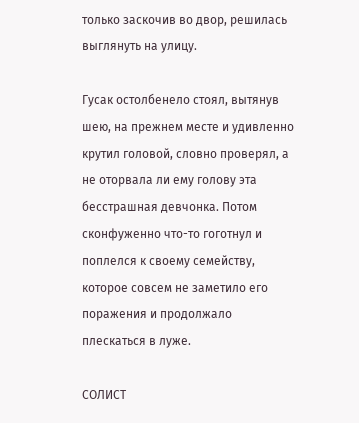только заскочив во двор, решилась выглянуть на улицу.

Гусак остолбенело стоял, вытянув шею, на прежнем месте и удивленно крутил головой, словно проверял, а не оторвала ли ему голову эта бесстрашная девчонка. Потом сконфуженно что-то гоготнул и поплелся к своему семейству, которое совсем не заметило его поражения и продолжало плескаться в луже.

СОЛИСТ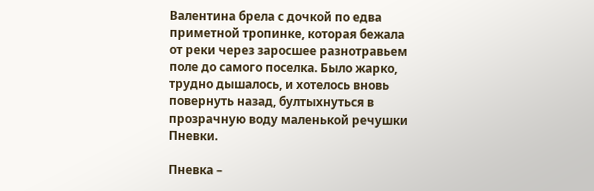Валентина брела с дочкой по едва приметной тропинке, которая бежала от реки через заросшее разнотравьем поле до самого поселка. Было жарко, трудно дышалось, и хотелось вновь повернуть назад, бултыхнуться в прозрачную воду маленькой речушки Пневки.

Пневка –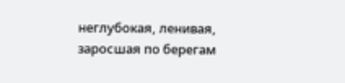неглубокая, ленивая, заросшая по берегам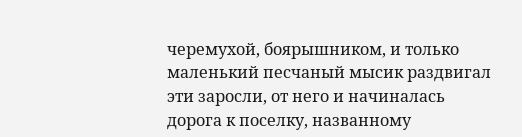черемухой, боярышником, и только маленький песчаный мысик раздвигал эти заросли, от него и начиналась дорога к поселку, названному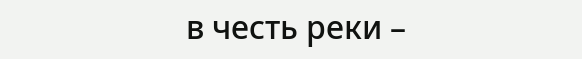в честь реки –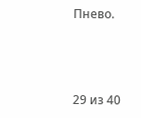Пнево.



29 из 40